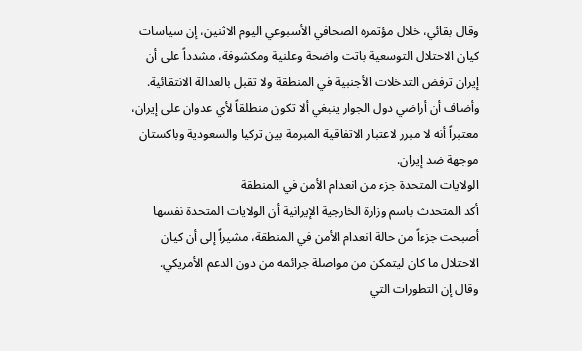وقال بقائي، خلال مؤتمره الصحافي الأسبوعي اليوم الاثنين، إن سياسات كيان الاحتلال التوسعية باتت واضحة وعلنية ومكشوفة، مشدداً على أن إيران ترفض التدخلات الأجنبية في المنطقة ولا تقبل بالعدالة الانتقائية.
وأضاف أن أراضي دول الجوار ينبغي ألا تكون منطلقاً لأي عدوان على إيران، معتبراً أنه لا مبرر لاعتبار الاتفاقية المبرمة بين تركيا والسعودية وباكستان موجهة ضد إيران.
الولايات المتحدة جزء من انعدام الأمن في المنطقة
أكد المتحدث باسم وزارة الخارجية الإيرانية أن الولايات المتحدة نفسها أصبحت جزءاً من حالة انعدام الأمن في المنطقة، مشيراً إلى أن كيان الاحتلال ما كان ليتمكن من مواصلة جرائمه من دون الدعم الأمريكي.
وقال إن التطورات التي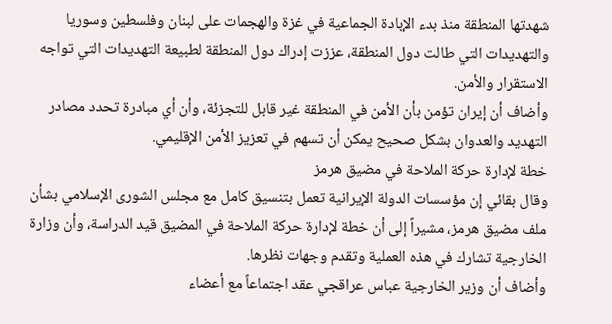شهدتها المنطقة منذ بدء الإبادة الجماعية في غزة والهجمات على لبنان وفلسطين وسوريا والتهديدات التي طالت دول المنطقة، عززت إدراك دول المنطقة لطبيعة التهديدات التي تواجه الاستقرار والأمن.
وأضاف أن إيران تؤمن بأن الأمن في المنطقة غير قابل للتجزئة، وأن أي مبادرة تحدد مصادر التهديد والعدوان بشكل صحيح يمكن أن تسهم في تعزيز الأمن الإقليمي.
خطة لإدارة حركة الملاحة في مضيق هرمز
وقال بقائي إن مؤسسات الدولة الإيرانية تعمل بتنسيق كامل مع مجلس الشورى الإسلامي بشأن ملف مضيق هرمز، مشيراً إلى أن خطة لإدارة حركة الملاحة في المضيق قيد الدراسة، وأن وزارة الخارجية تشارك في هذه العملية وتقدم وجهات نظرها.
وأضاف أن وزير الخارجية عباس عراقجي عقد اجتماعاً مع أعضاء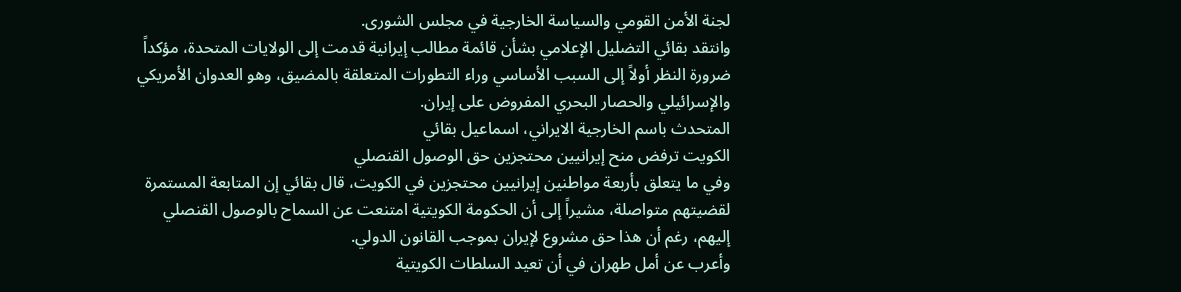لجنة الأمن القومي والسياسة الخارجية في مجلس الشورى.
وانتقد بقائي التضليل الإعلامي بشأن قائمة مطالب إيرانية قدمت إلى الولايات المتحدة، مؤكداً ضرورة النظر أولاً إلى السبب الأساسي وراء التطورات المتعلقة بالمضيق، وهو العدوان الأمريكي والإسرائيلي والحصار البحري المفروض على إيران.
المتحدث باسم الخارجية الايراني، اسماعيل بقائي
الكويت ترفض منح إيرانيين محتجزين حق الوصول القنصلي
وفي ما يتعلق بأربعة مواطنين إيرانيين محتجزين في الكويت، قال بقائي إن المتابعة المستمرة لقضيتهم متواصلة، مشيراً إلى أن الحكومة الكويتية امتنعت عن السماح بالوصول القنصلي إليهم، رغم أن هذا حق مشروع لإيران بموجب القانون الدولي.
وأعرب عن أمل طهران في أن تعيد السلطات الكويتية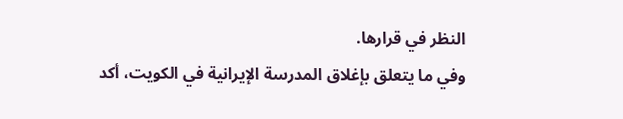النظر في قرارها.
وفي ما يتعلق بإغلاق المدرسة الإيرانية في الكويت، أكد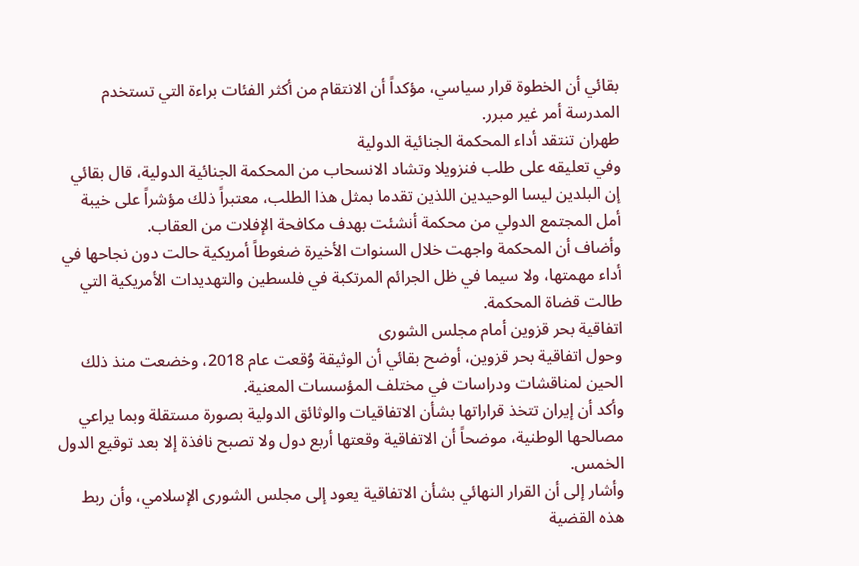بقائي أن الخطوة قرار سياسي، مؤكداً أن الانتقام من أكثر الفئات براءة التي تستخدم المدرسة أمر غير مبرر.
طهران تنتقد أداء المحكمة الجنائية الدولية
وفي تعليقه على طلب فنزويلا وتشاد الانسحاب من المحكمة الجنائية الدولية، قال بقائي إن البلدين ليسا الوحيدين اللذين تقدما بمثل هذا الطلب، معتبراً ذلك مؤشراً على خيبة أمل المجتمع الدولي من محكمة أنشئت بهدف مكافحة الإفلات من العقاب.
وأضاف أن المحكمة واجهت خلال السنوات الأخيرة ضغوطاً أمريكية حالت دون نجاحها في أداء مهمتها، ولا سيما في ظل الجرائم المرتكبة في فلسطين والتهديدات الأمريكية التي طالت قضاة المحكمة.
اتفاقية بحر قزوين أمام مجلس الشورى
وحول اتفاقية بحر قزوين، أوضح بقائي أن الوثيقة وُقعت عام 2018، وخضعت منذ ذلك الحين لمناقشات ودراسات في مختلف المؤسسات المعنية.
وأكد أن إيران تتخذ قراراتها بشأن الاتفاقيات والوثائق الدولية بصورة مستقلة وبما يراعي مصالحها الوطنية، موضحاً أن الاتفاقية وقعتها أربع دول ولا تصبح نافذة إلا بعد توقيع الدول الخمس.
وأشار إلى أن القرار النهائي بشأن الاتفاقية يعود إلى مجلس الشورى الإسلامي، وأن ربط هذه القضية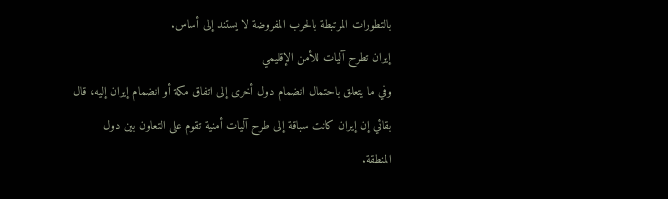بالتطورات المرتبطة بالحرب المفروضة لا يستند إلى أساس.
إيران تطرح آليات للأمن الإقليمي
وفي ما يتعلق باحتمال انضمام دول أخرى إلى اتفاق مكة أو انضمام إيران إليه، قال بقائي إن إيران كانت سباقة إلى طرح آليات أمنية تقوم على التعاون بين دول المنطقة.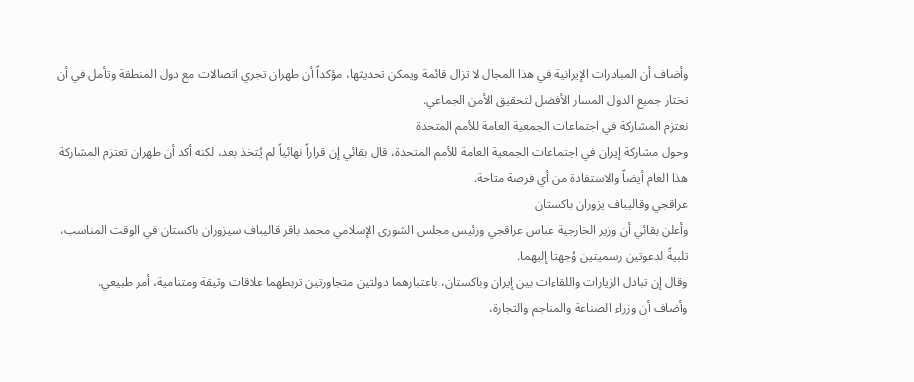وأضاف أن المبادرات الإيرانية في هذا المجال لا تزال قائمة ويمكن تحديثها، مؤكداً أن طهران تجري اتصالات مع دول المنطقة وتأمل في أن تختار جميع الدول المسار الأفضل لتحقيق الأمن الجماعي.
نعتزم المشاركة في اجتماعات الجمعية العامة للأمم المتحدة
وحول مشاركة إيران في اجتماعات الجمعية العامة للأمم المتحدة، قال بقائي إن قراراً نهائياً لم يُتخذ بعد، لكنه أكد أن طهران تعتزم المشاركة هذا العام أيضاً والاستفادة من أي فرصة متاحة.
عراقجي وقاليباف يزوران باكستان
وأعلن بقائي أن وزير الخارجية عباس عراقجي ورئيس مجلس الشورى الإسلامي محمد باقر قاليباف سيزوران باكستان في الوقت المناسب، تلبيةً لدعوتين رسميتين وُجهتا إليهما.
وقال إن تبادل الزيارات واللقاءات بين إيران وباكستان، باعتبارهما دولتين متجاورتين تربطهما علاقات وثيقة ومتنامية، أمر طبيعي.
وأضاف أن وزراء الصناعة والمناجم والتجارة،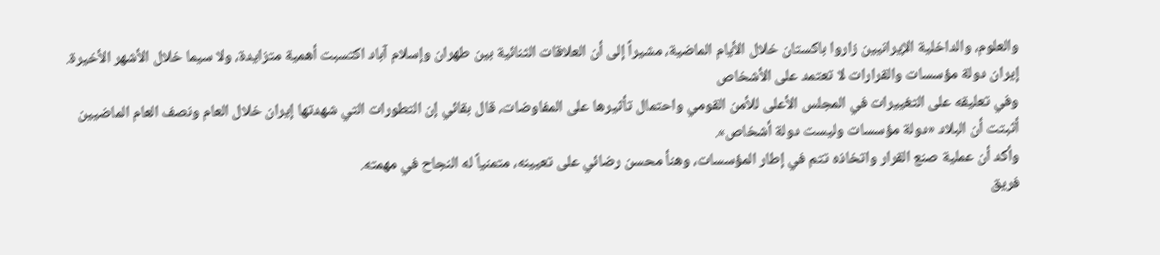والعلوم، والداخلية الإيرانيين زاروا باكستان خلال الأيام الماضية، مشيراً إلى أن العلاقات الثنائية بين طهران وإسلام آباد اكتسبت أهمية متزايدة، ولا سيما خلال الأشهر الأخيرة.
إيران دولة مؤسسات والقرارات لا تعتمد على الأشخاص
وفي تعليقه على التغييرات في المجلس الأعلى للأمن القومي واحتمال تأثيرها على المفاوضات، قال بقائي إن التطورات التي شهدتها إيران خلال العام ونصف العام الماضيين أثبتت أن البلاد «دولة مؤسسات وليست دولة أشخاص».
وأكد أن عملية صنع القرار واتخاذه تتم في إطار المؤسسات، وهنأ محسن رضائي على تعيينه، متمنياً له النجاح في مهمته.
فريق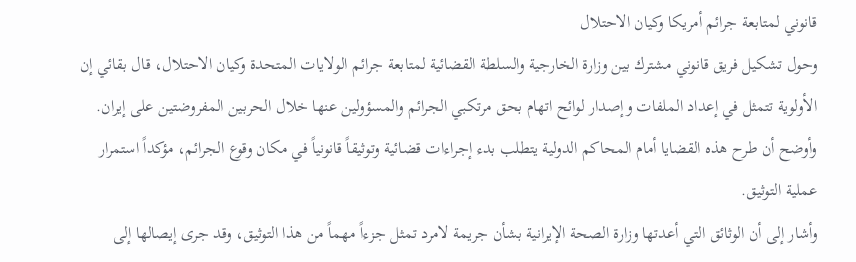قانوني لمتابعة جرائم أمريكا وكيان الاحتلال
وحول تشكيل فريق قانوني مشترك بين وزارة الخارجية والسلطة القضائية لمتابعة جرائم الولايات المتحدة وكيان الاحتلال، قال بقائي إن الأولوية تتمثل في إعداد الملفات وإصدار لوائح اتهام بحق مرتكبي الجرائم والمسؤولين عنها خلال الحربين المفروضتين على إيران.
وأوضح أن طرح هذه القضايا أمام المحاكم الدولية يتطلب بدء إجراءات قضائية وتوثيقاً قانونياً في مكان وقوع الجرائم، مؤكداً استمرار عملية التوثيق.
وأشار إلى أن الوثائق التي أعدتها وزارة الصحة الإيرانية بشأن جريمة لامرد تمثل جزءاً مهماً من هذا التوثيق، وقد جرى إيصالها إلى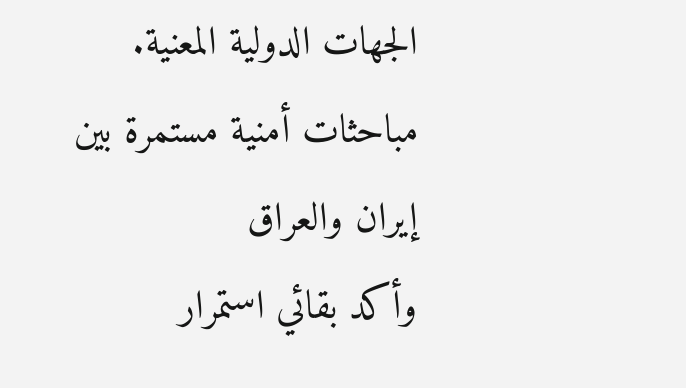الجهات الدولية المعنية.
مباحثات أمنية مستمرة بين إيران والعراق
وأكد بقائي استمرار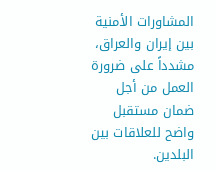المشاورات الأمنية بين إيران والعراق، مشدداً على ضرورة العمل من أجل ضمان مستقبل واضح للعلاقات بين البلدين.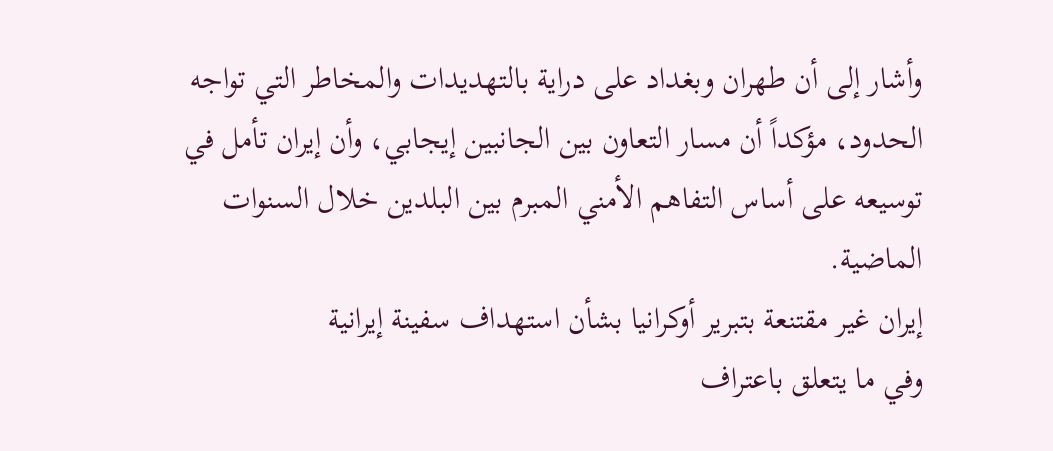وأشار إلى أن طهران وبغداد على دراية بالتهديدات والمخاطر التي تواجه الحدود، مؤكداً أن مسار التعاون بين الجانبين إيجابي، وأن إيران تأمل في توسيعه على أساس التفاهم الأمني المبرم بين البلدين خلال السنوات الماضية.
إيران غير مقتنعة بتبرير أوكرانيا بشأن استهداف سفينة إيرانية
وفي ما يتعلق باعتراف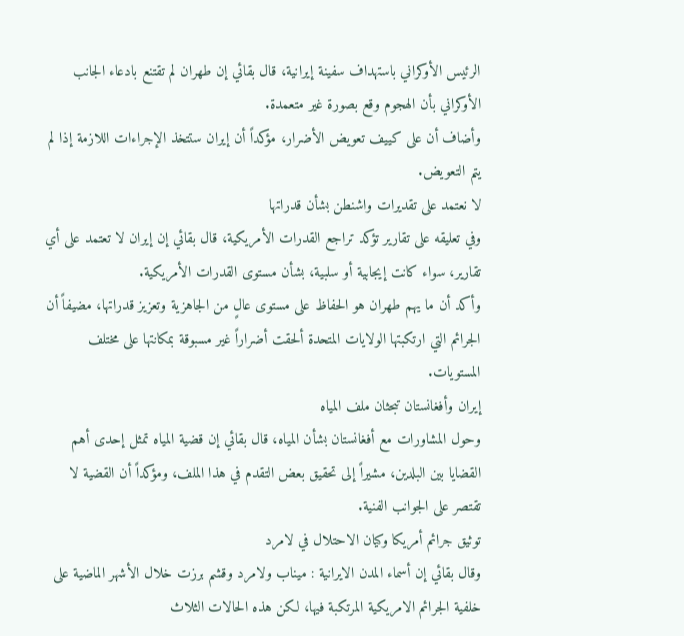الرئيس الأوكراني باستهداف سفينة إيرانية، قال بقائي إن طهران لم تقتنع بادعاء الجانب الأوكراني بأن الهجوم وقع بصورة غير متعمدة.
وأضاف أن على كييف تعويض الأضرار، مؤكداً أن إيران ستتخذ الإجراءات اللازمة إذا لم يتم التعويض.
لا نعتمد على تقديرات واشنطن بشأن قدراتها
وفي تعليقه على تقارير تؤكد تراجع القدرات الأمريكية، قال بقائي إن إيران لا تعتمد على أي تقارير، سواء كانت إيجابية أو سلبية، بشأن مستوى القدرات الأمريكية.
وأكد أن ما يهم طهران هو الحفاظ على مستوى عالٍ من الجاهزية وتعزيز قدراتها، مضيفاً أن الجرائم التي ارتكبتها الولايات المتحدة ألحقت أضراراً غير مسبوقة بمكانتها على مختلف المستويات.
إيران وأفغانستان تبحثان ملف المياه
وحول المشاورات مع أفغانستان بشأن المياه، قال بقائي إن قضية المياه تمثل إحدى أهم القضايا بين البلدين، مشيراً إلى تحقيق بعض التقدم في هذا الملف، ومؤكداً أن القضية لا تقتصر على الجوانب الفنية.
توثيق جرائم أمريكا وكيان الاحتلال في لامرد
وقال بقائي إن أسماء المدن الايرانية : ميناب ولامرد وقشم برزت خلال الأشهر الماضية على خلفية الجرائم الامريكية المرتكبة فيها، لكن هذه الحالات الثلاث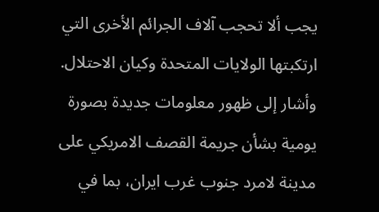يجب ألا تحجب آلاف الجرائم الأخرى التي ارتكبتها الولايات المتحدة وكيان الاحتلال.
وأشار إلى ظهور معلومات جديدة بصورة يومية بشأن جريمة القصف الامريكي على مدينة لامرد جنوب غرب ايران، بما في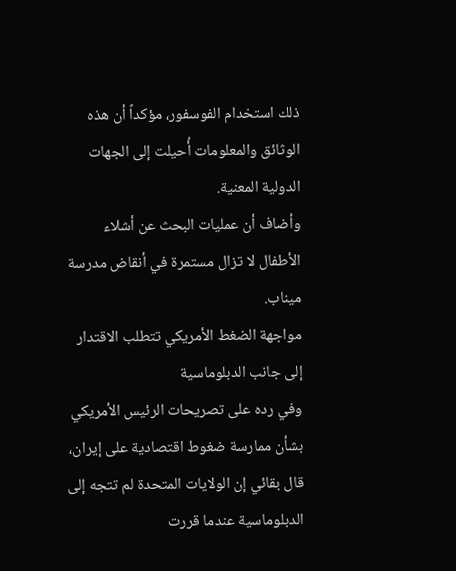ذلك استخدام الفوسفور، مؤكداً أن هذه الوثائق والمعلومات أُحيلت إلى الجهات الدولية المعنية.
وأضاف أن عمليات البحث عن أشلاء الأطفال لا تزال مستمرة في أنقاض مدرسة ميناب.
مواجهة الضغط الأمريكي تتطلب الاقتدار إلى جانب الدبلوماسية
وفي رده على تصريحات الرئيس الأمريكي بشأن ممارسة ضغوط اقتصادية على إيران، قال بقائي إن الولايات المتحدة لم تتجه إلى الدبلوماسية عندما قررت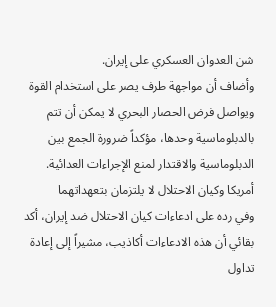شن العدوان العسكري على إيران.
وأضاف أن مواجهة طرف يصر على استخدام القوة ويواصل فرض الحصار البحري لا يمكن أن تتم بالدبلوماسية وحدها، مؤكداً ضرورة الجمع بين الدبلوماسية والاقتدار لمنع الإجراءات العدائية.
أمريكا وكيان الاحتلال لا يلتزمان بتعهداتهما
وفي رده على ادعاءات كيان الاحتلال ضد إيران، أكد بقائي أن هذه الادعاءات أكاذيب، مشيراً إلى إعادة تداول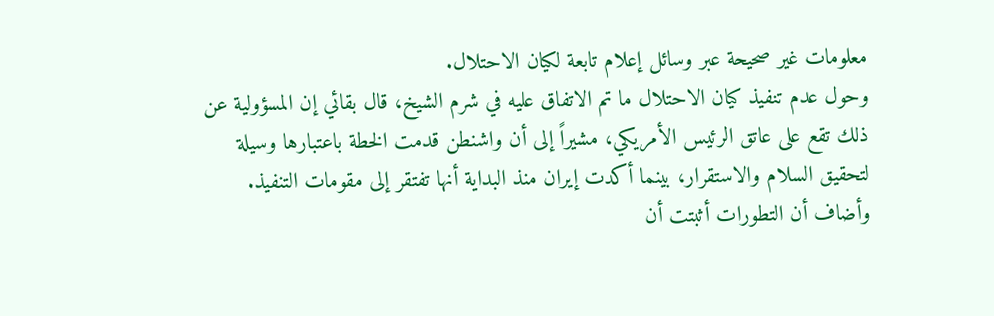معلومات غير صحيحة عبر وسائل إعلام تابعة لكيان الاحتلال.
وحول عدم تنفيذ كيان الاحتلال ما تم الاتفاق عليه في شرم الشيخ، قال بقائي إن المسؤولية عن ذلك تقع على عاتق الرئيس الأمريكي، مشيراً إلى أن واشنطن قدمت الخطة باعتبارها وسيلة لتحقيق السلام والاستقرار، بينما أكدت إيران منذ البداية أنها تفتقر إلى مقومات التنفيذ.
وأضاف أن التطورات أثبتت أن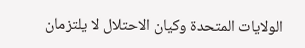الولايات المتحدة وكيان الاحتلال لا يلتزمان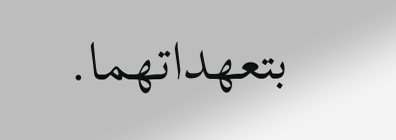بتعهداتهما.